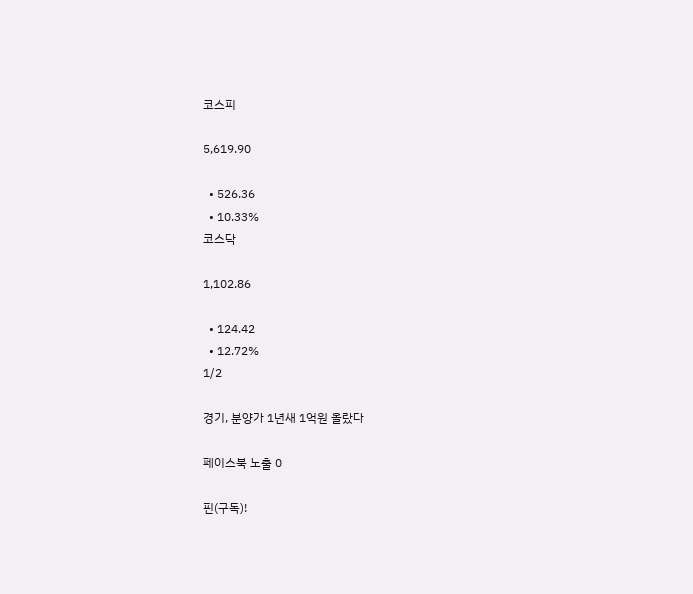코스피

5,619.90

  • 526.36
  • 10.33%
코스닥

1,102.86

  • 124.42
  • 12.72%
1/2

경기, 분양가 1년새 1억원 올랐다

페이스북 노출 0

핀(구독)!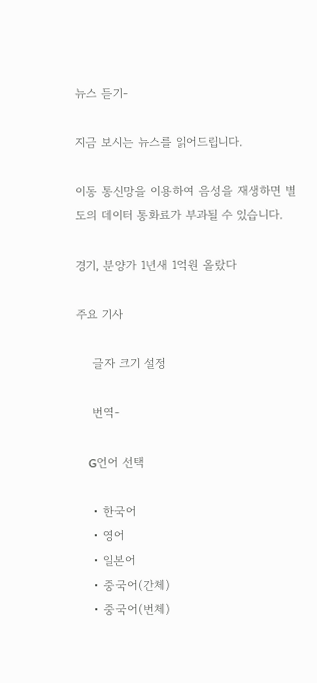뉴스 듣기-

지금 보시는 뉴스를 읽어드립니다.

이동 통신망을 이용하여 음성을 재생하면 별도의 데이터 통화료가 부과될 수 있습니다.

경기, 분양가 1년새 1억원 올랐다

주요 기사

    글자 크기 설정

    번역-

    G언어 선택

    • 한국어
    • 영어
    • 일본어
    • 중국어(간체)
    • 중국어(번체)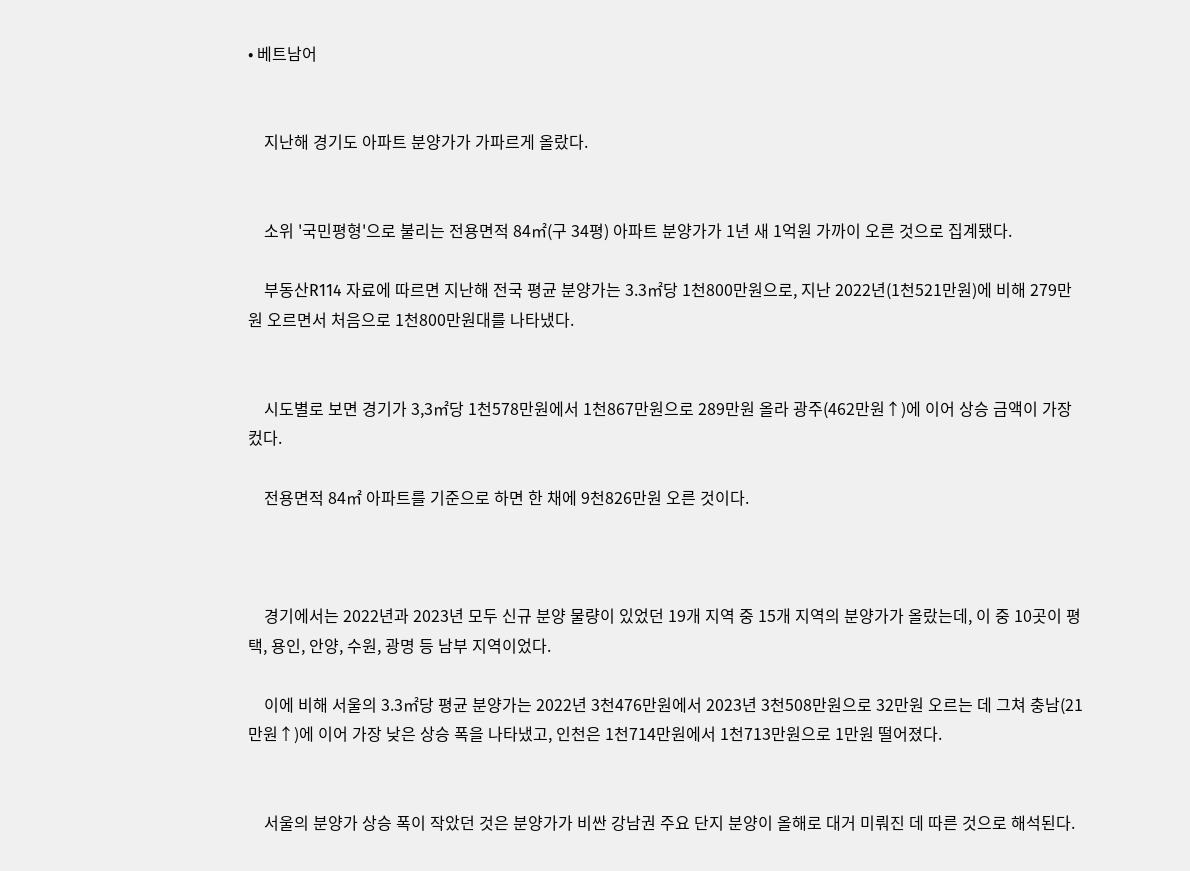• 베트남어


    지난해 경기도 아파트 분양가가 가파르게 올랐다.


    소위 '국민평형'으로 불리는 전용면적 84㎡(구 34평) 아파트 분양가가 1년 새 1억원 가까이 오른 것으로 집계됐다.

    부동산R114 자료에 따르면 지난해 전국 평균 분양가는 3.3㎡당 1천800만원으로, 지난 2022년(1천521만원)에 비해 279만원 오르면서 처음으로 1천800만원대를 나타냈다.


    시도별로 보면 경기가 3,3㎡당 1천578만원에서 1천867만원으로 289만원 올라 광주(462만원↑)에 이어 상승 금액이 가장 컸다.

    전용면적 84㎡ 아파트를 기준으로 하면 한 채에 9천826만원 오른 것이다.



    경기에서는 2022년과 2023년 모두 신규 분양 물량이 있었던 19개 지역 중 15개 지역의 분양가가 올랐는데, 이 중 10곳이 평택, 용인, 안양, 수원, 광명 등 남부 지역이었다.

    이에 비해 서울의 3.3㎡당 평균 분양가는 2022년 3천476만원에서 2023년 3천508만원으로 32만원 오르는 데 그쳐 충남(21만원↑)에 이어 가장 낮은 상승 폭을 나타냈고, 인천은 1천714만원에서 1천713만원으로 1만원 떨어졌다.


    서울의 분양가 상승 폭이 작았던 것은 분양가가 비싼 강남권 주요 단지 분양이 올해로 대거 미뤄진 데 따른 것으로 해석된다.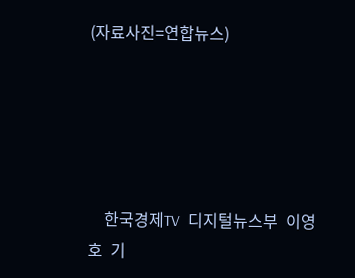(자료사진=연합뉴스)





    한국경제TV  디지털뉴스부  이영호  기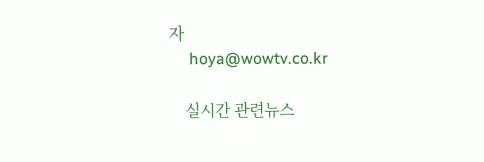자
     hoya@wowtv.co.kr

    실시간 관련뉴스